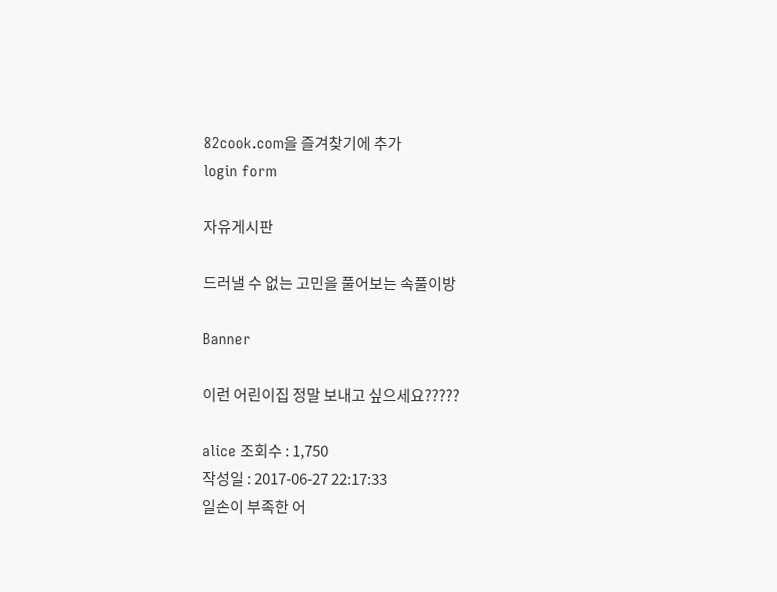82cook.com을 즐겨찾기에 추가
login form

자유게시판

드러낼 수 없는 고민을 풀어보는 속풀이방

Banner

이런 어린이집 정말 보내고 싶으세요?????

alice 조회수 : 1,750
작성일 : 2017-06-27 22:17:33
일손이 부족한 어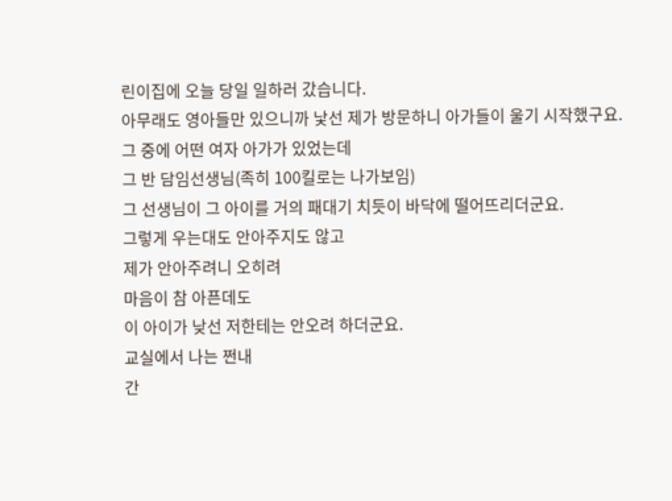린이집에 오늘 당일 일하러 갔습니다.
아무래도 영아들만 있으니까 낯선 제가 방문하니 아가들이 울기 시작했구요.
그 중에 어떤 여자 아가가 있었는데
그 반 담임선생님(족히 100킬로는 나가보임)
그 선생님이 그 아이를 거의 패대기 치듯이 바닥에 떨어뜨리더군요.
그렇게 우는대도 안아주지도 않고
제가 안아주려니 오히려
마음이 참 아픈데도
이 아이가 낮선 저한테는 안오려 하더군요.
교실에서 나는 쩐내
간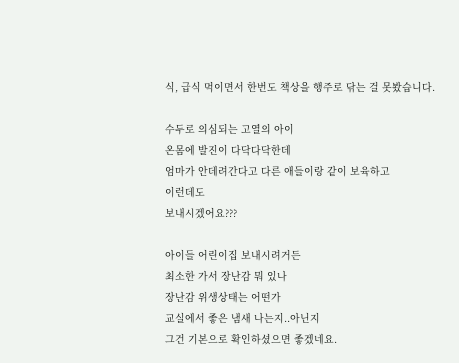식, 급식 먹이면서 한번도 책상을 행주로 닦는 걸 못봤습니다.

수두로 의심되는 고열의 아이
온몸에 발진이 다닥다닥한데
엄마가 안데려간다고 다른 애들이랑 같이 보육하고
이런데도
보내시겠어요???

아이들 어린이집 보내시려거든
최소한 가서 장난감 뭐 있나
장난감 위생상태는 어떤가
교실에서 좋은 냄새 나는지..아닌지
그건 기본으로 확인하셨으면 좋겠네요.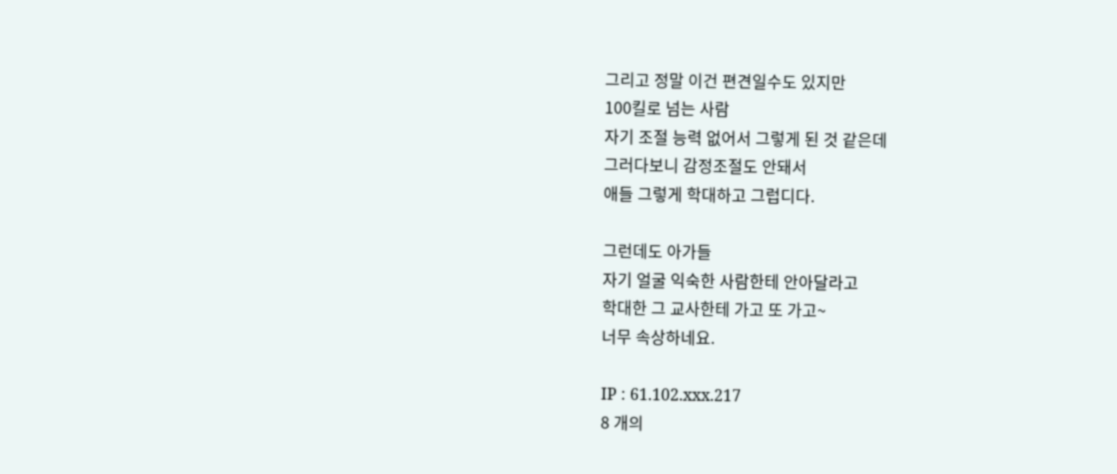그리고 정말 이건 편견일수도 있지만
100킬로 넘는 사람
자기 조절 능력 없어서 그렇게 된 것 같은데
그러다보니 감정조절도 안돼서
애들 그렇게 학대하고 그럽디다.

그런데도 아가들
자기 얼굴 익숙한 사람한테 안아달라고
학대한 그 교사한테 가고 또 가고~
너무 속상하네요.

IP : 61.102.xxx.217
8 개의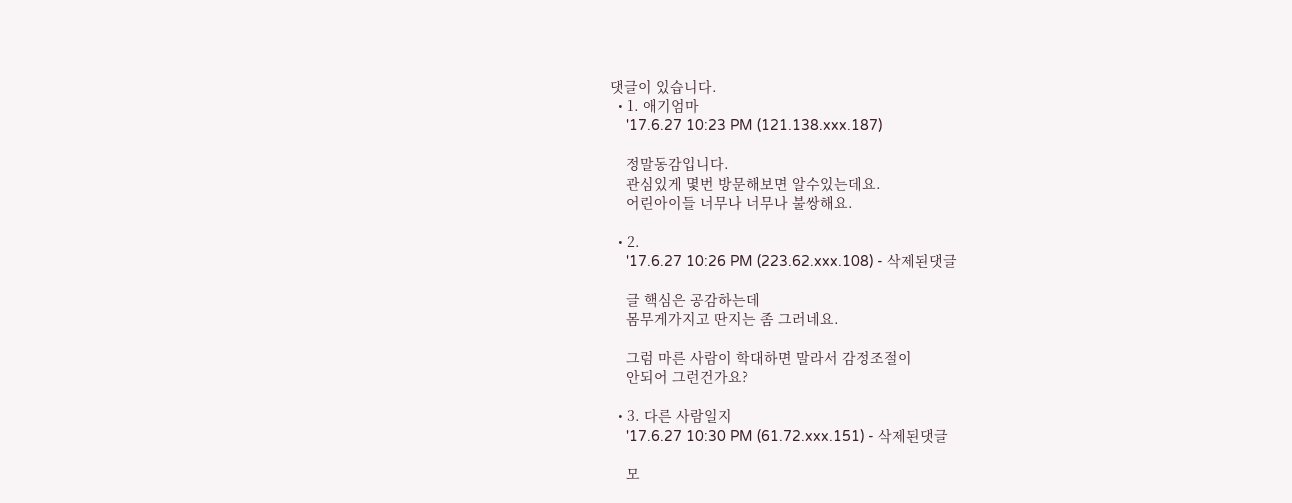댓글이 있습니다.
  • 1. 애기엄마
    '17.6.27 10:23 PM (121.138.xxx.187)

    정말동감입니다.
    관심있게 몇번 방문해보면 알수있는데요.
    어린아이들 너무나 너무나 불쌍해요.

  • 2.
    '17.6.27 10:26 PM (223.62.xxx.108) - 삭제된댓글

    글 핵심은 공감하는데
    몸무게가지고 딴지는 좀 그러네요.

    그럼 마른 사람이 학대하면 말라서 감정조절이
    안되어 그런건가요?

  • 3. 다른 사람일지
    '17.6.27 10:30 PM (61.72.xxx.151) - 삭제된댓글

    모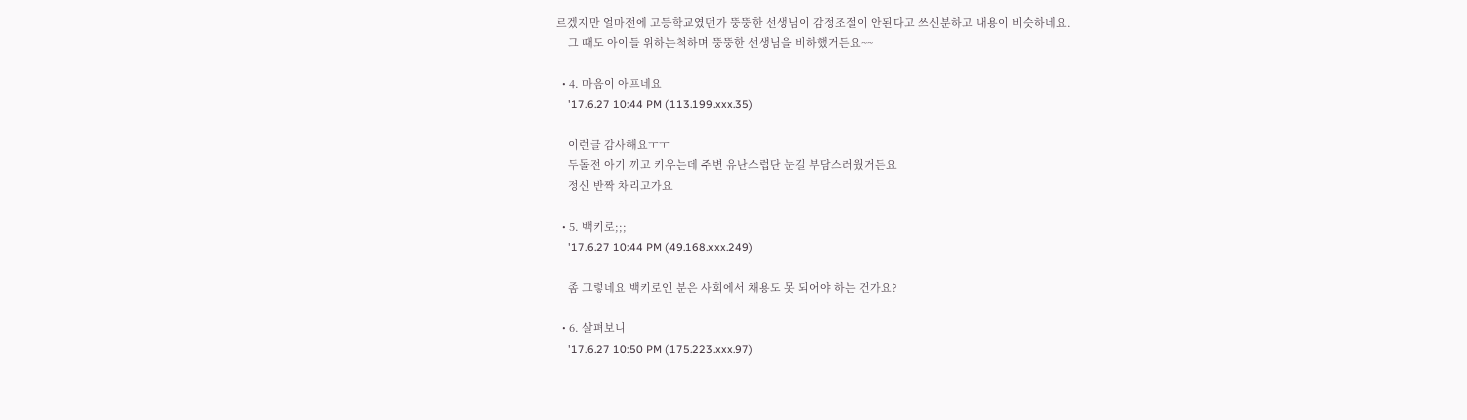르겠지만 얼마전에 고등학교였던가 뚱뚱한 선생님이 감정조절이 안된다고 쓰신분하고 내용이 비슷하네요.
    그 때도 아이들 위하는척하며 뚱뚱한 선생님을 비하했거든요~~

  • 4. 마음이 아프네요
    '17.6.27 10:44 PM (113.199.xxx.35)

    이런글 감사해요ㅜㅜ
    두돌전 아기 끼고 키우는데 주변 유난스럽단 눈길 부담스러웠거든요
    정신 반짝 차리고가요

  • 5. 백키로;;;
    '17.6.27 10:44 PM (49.168.xxx.249)

    좀 그렇네요 백키로인 분은 사회에서 채용도 못 되어야 하는 건가요?

  • 6. 살펴보니
    '17.6.27 10:50 PM (175.223.xxx.97)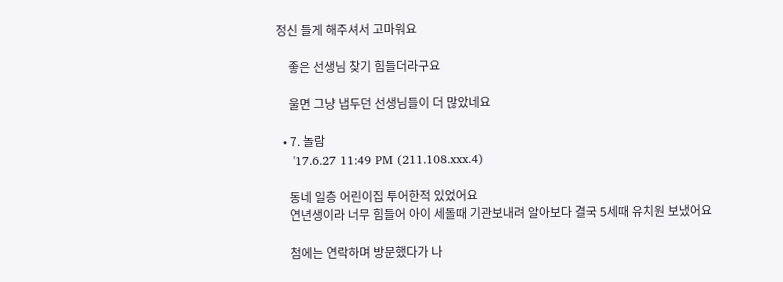정신 들게 해주셔서 고마워요

    좋은 선생님 찾기 힘들더라구요

    울면 그냥 냅두던 선생님들이 더 많았네요

  • 7. 놀람
    '17.6.27 11:49 PM (211.108.xxx.4)

    동네 일층 어린이집 투어한적 있었어요
    연년생이라 너무 힘들어 아이 세돌때 기관보내려 알아보다 결국 5세때 유치원 보냈어요

    첨에는 연락하며 방문했다가 나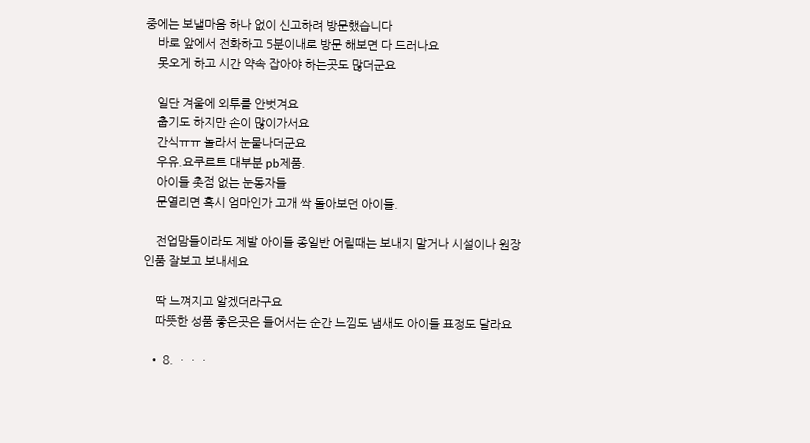중에는 보낼마음 하나 없이 신고하려 방문했습니다
    바로 앞에서 전화하고 5분이내로 방문 해보면 다 드러나요
    못오게 하고 시간 약속 잡아야 하는곳도 많더군요

    일단 겨울에 외투를 안벗겨요
    춥기도 하지만 손이 많이가서요
    간식ㅠㅠ 놀라서 눈물나더군요
    우유.요쿠르트 대부분 pb제품.
    아이들 촛점 없는 눈동자들
    문열리면 혹시 엄마인가 고개 싹 돌아보던 아이들.

    전업맘들이라도 제발 아이들 종일반 어릴때는 보내지 말거나 시설이나 원장인품 잘보고 보내세요

    딱 느껴지고 알겠더라구요
    따뜻한 성품 좋은곳은 들어서는 순간 느낌도 냄새도 아이들 표정도 달라요

  • 8. ㆍㆍㆍ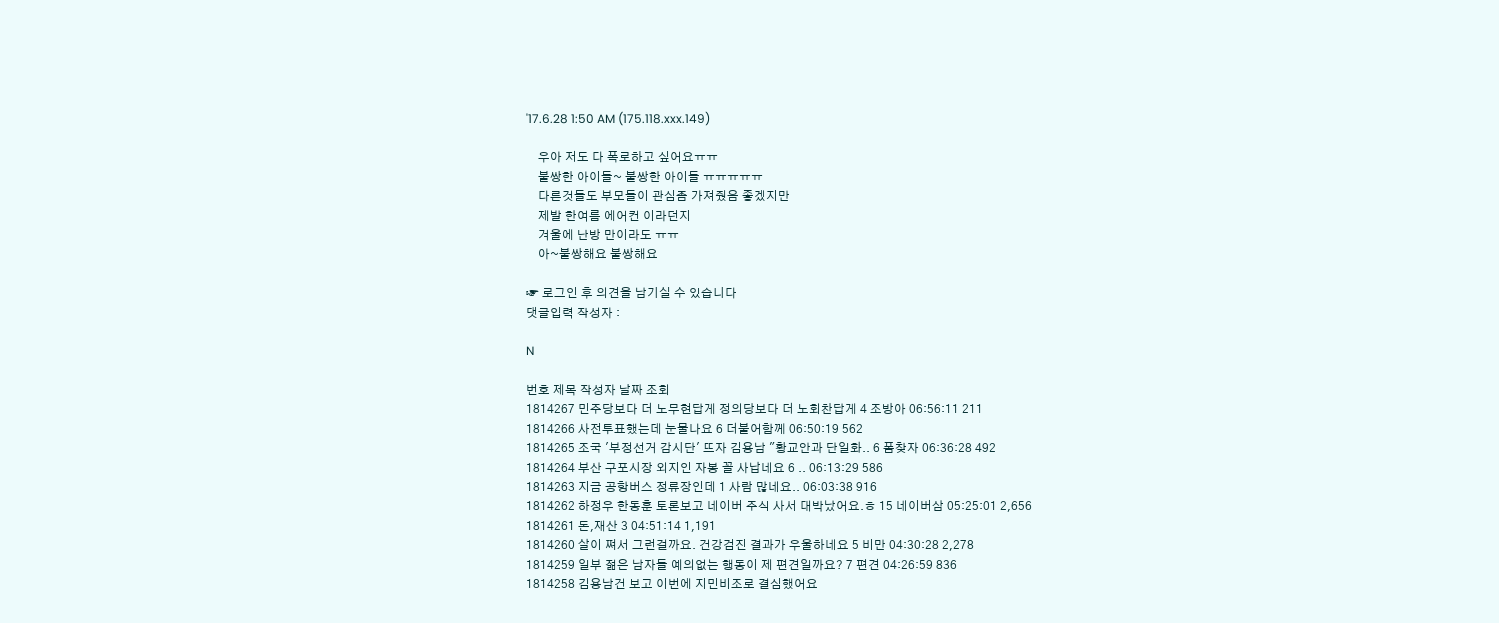'17.6.28 1:50 AM (175.118.xxx.149)

    우아 저도 다 폭로하고 싶어요ㅠㅠ
    불쌍한 아이들~ 불쌍한 아이들 ㅠㅠㅠㅠㅠ
    다른것들도 부모들이 관심좀 가져줬음 좋겠지만
    제발 한여름 에어컨 이라던지
    겨울에 난방 만이라도 ㅠㅠ
    아~불쌍해요 불쌍해요

☞ 로그인 후 의견을 남기실 수 있습니다
댓글입력 작성자 :

N

번호 제목 작성자 날짜 조회
1814267 민주당보다 더 노무현답게 정의당보다 더 노회찬답게 4 조방아 06:56:11 211
1814266 사전투표했는데 눈물나요 6 더불어함께 06:50:19 562
1814265 조국 '부정선거 감시단' 뜨자 김용남 "황교안과 단일화.. 6 폼찾자 06:36:28 492
1814264 부산 구포시장 외지인 자봉 꼴 사납네요 6 .. 06:13:29 586
1814263 지금 공항버스 정류장인데 1 사람 많네요.. 06:03:38 916
1814262 하정우 한동훈 토론보고 네이버 주식 사서 대박났어요.ㅎ 15 네이버삼 05:25:01 2,656
1814261 돈,재산 3 04:51:14 1,191
1814260 살이 쪄서 그런걸까요. 건강검진 결과가 우울하네요 5 비만 04:30:28 2,278
1814259 일부 젊은 남자들 예의없는 행동이 제 편견일까요? 7 편견 04:26:59 836
1814258 김용남건 보고 이번에 지민비조로 결심했어요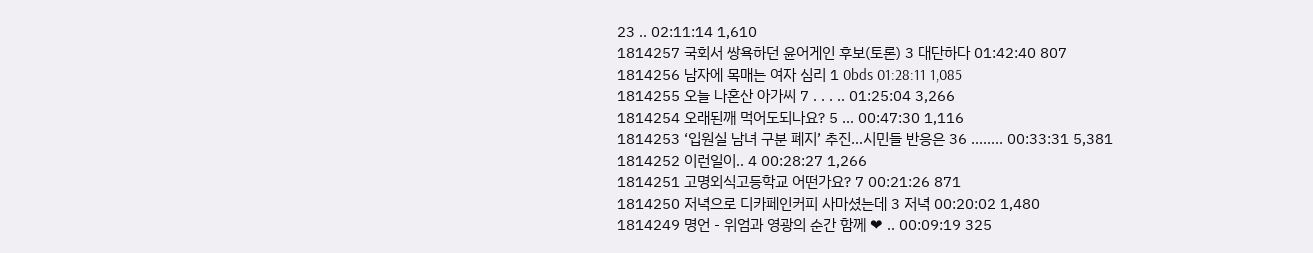23 .. 02:11:14 1,610
1814257 국회서 쌍욕하던 윤어게인 후보(토론) 3 대단하다 01:42:40 807
1814256 남자에 목매는 여자 심리 1 0bds 01:28:11 1,085
1814255 오늘 나혼산 아가씨 7 . . . .. 01:25:04 3,266
1814254 오래된깨 먹어도되나요? 5 ... 00:47:30 1,116
1814253 ‘입원실 남녀 구분 폐지’ 추진…시민들 반응은 36 ........ 00:33:31 5,381
1814252 이런일이.. 4 00:28:27 1,266
1814251 고명외식고등학교 어떤가요? 7 00:21:26 871
1814250 저녁으로 디카페인커피 사마셨는데 3 저녁 00:20:02 1,480
1814249 명언 - 위엄과 영광의 순간 함께 ❤ .. 00:09:19 325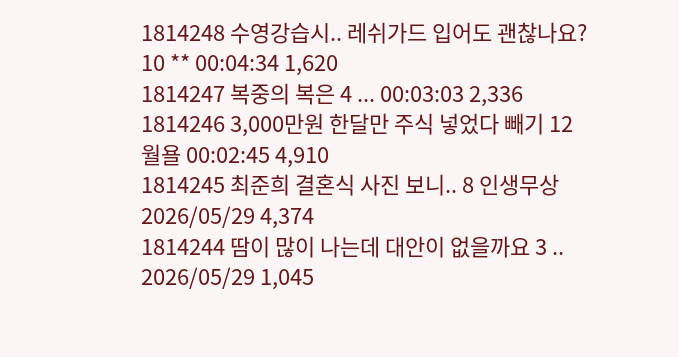1814248 수영강습시.. 레쉬가드 입어도 괜찮나요? 10 ** 00:04:34 1,620
1814247 복중의 복은 4 ... 00:03:03 2,336
1814246 3,000만원 한달만 주식 넣었다 빼기 12 월욜 00:02:45 4,910
1814245 최준희 결혼식 사진 보니.. 8 인생무상 2026/05/29 4,374
1814244 땀이 많이 나는데 대안이 없을까요 3 .. 2026/05/29 1,045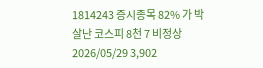1814243 증시종목 82% 가 박살난 코스피 8천 7 비정상 2026/05/29 3,902